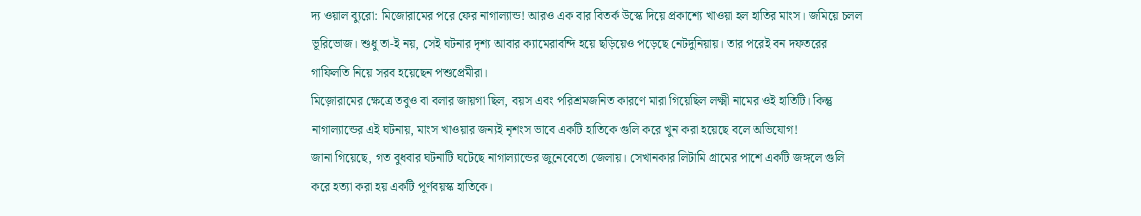দ্য ওয়াল ব্যুরো: মিজোরামের পরে ফের নাগাল্যান্ড! আরও এক বার বিতর্ক উস্কে দিয়ে প্রকাশ্যে খাওয়া হল হাতির মাংস। জমিয়ে চলল ভূরিভোজ। শুধু তা-ই নয়, সেই ঘটনার দৃশ্য আবার ক্যামেরাবন্দি হয়ে ছড়িয়েও পড়েছে নেটদুনিয়ায়। তার পরেই বন দফতরের গাফিলতি নিয়ে সরব হয়েছেন পশুপ্রেমীরা।
মিজ়োরামের ক্ষেত্রে তবুও বা বলার জায়গা ছিল, বয়স এবং পরিশ্রমজনিত কারণে মারা গিয়েছিল লক্ষ্মী নামের ওই হাতিটি। কিন্তু নাগাল্যান্ডের এই ঘটনায়, মাংস খাওয়ার জন্যই নৃশংস ভাবে একটি হাতিকে গুলি করে খুন করা হয়েছে বলে অভিযোগ!
জানা গিয়েছে, গত বুধবার ঘটনাটি ঘটেছে নাগাল্যান্ডের জুনেবেতো জেলায়। সেখানকার লিটামি গ্রামের পাশে একটি জঙ্গলে গুলি করে হত্যা করা হয় একটি পূর্ণবয়স্ক হাতিকে।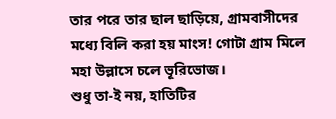তার পরে তার ছাল ছাড়িয়ে, গ্রামবাসীদের মধ্যে বিলি করা হয় মাংস! গোটা গ্রাম মিলে মহা উল্লাসে চলে ভূরিভোজ।
শুধু তা-ই নয়, হাতিটির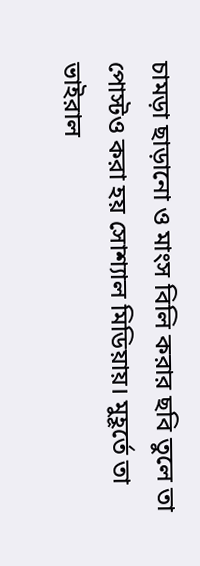চামড়া ছাড়ানো ও মাংস বিলি করার ছবি তুলে তা পোস্টও করা হয় সোশ্যাল মিডিয়ায়। মুহূর্তে তা ভাইরাল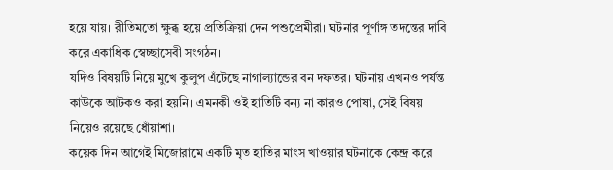হয়ে যায়। রীতিমতো ক্ষুব্ধ হয়ে প্রতিক্রিয়া দেন পশুপ্রেমীরা। ঘটনার পূর্ণাঙ্গ তদন্তের দাবি করে একাধিক স্বেচ্ছাসেবী সংগঠন।
যদিও বিষয়টি নিয়ে মুখে কুলুপ এঁটেছে নাগাল্যান্ডের বন দফতর। ঘটনায় এখনও পর্যন্ত কাউকে আটকও করা হয়নি। এমনকী ওই হাতিটি বন্য না কারও পোষা, সেই বিষয় নিয়েও রয়েছে ধোঁয়াশা।
কয়েক দিন আগেই মিজোরামে একটি মৃত হাতির মাংস খাওয়ার ঘটনাকে কেন্দ্র করে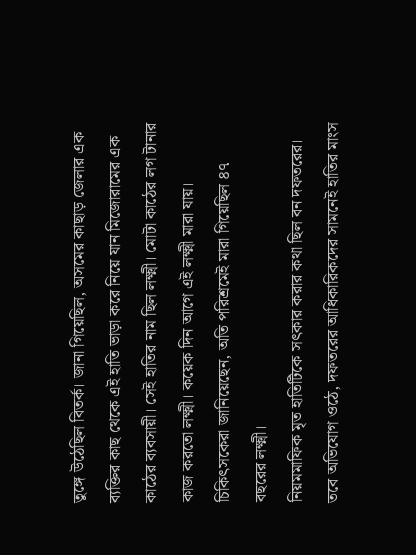তুঙ্গে উঠেছিল বিতর্ক। জানা গিয়েছিল, অসমের কাছাড় জেলার এক ব্যক্তির কাছ থেকে এই হাতি ভাড়া করে নিয়ে যান মিজোরামের এক কাঠের ব্যবসায়ী। সেই হাতির নাম ছিল লক্ষ্মী। মোটা কাঠের লগ টানার কাজ করতো লক্ষ্মী। কয়েক দিন আগে এই লক্ষ্মী মারা যায়। চিকিৎসকেরা জানিয়েছেন, অতি পরিশ্রমেই মারা গিয়েছিল ৪৭ বছরের লক্ষ্মী।
নিয়মমাফিক মৃত হাতিটিকে সৎকার করার কথা ছিল বন দফতরের। তবে অভিযোগ ওঠে, দফতরের আধিকারিকদের সামনেই হাতির মাংস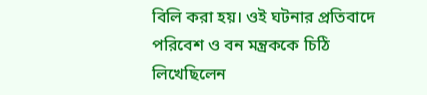বিলি করা হয়। ওই ঘটনার প্রতিবাদে পরিবেশ ও বন মন্ত্রককে চিঠি লিখেছিলেন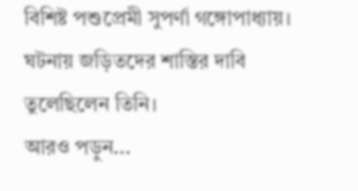বিশিষ্ট পশুপ্রেমী সুপর্ণা গঙ্গোপাধ্যায়। ঘটনায় জড়িতদের শাস্তির দাবি তুলেছিলেন তিনি।
আরও পড়ুন...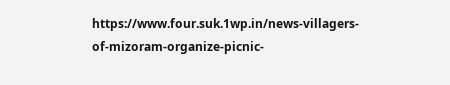https://www.four.suk.1wp.in/news-villagers-of-mizoram-organize-picnic-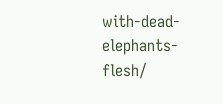with-dead-elephants-flesh/